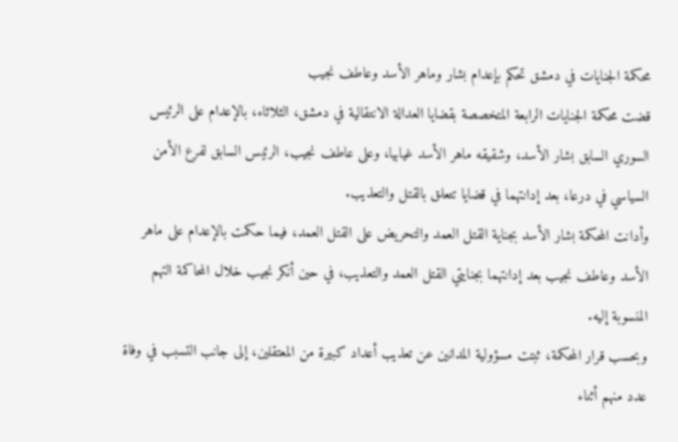محكمة الجنايات في دمشق تحكم بإعدام بشار وماهر الأسد وعاطف نجيب
قضت محكمة الجنايات الرابعة المتخصصة بقضايا العدالة الانتقالية في دمشق، الثلاثاء، بالإعدام على الرئيس السوري السابق بشار الأسد، وشقيقه ماهر الأسد غيابيا، وعلى عاطف نجيب، الرئيس السابق لفرع الأمن السياسي في درعا، بعد إدانتهما في قضايا تتعلق بالقتل والتعذيب.
وأدانت المحكمة بشار الأسد بجناية القتل العمد والتحريض على القتل العمد، فيما حكمت بالإعدام على ماهر الأسد وعاطف نجيب بعد إدانتهما بجنايتي القتل العمد والتعذيب، في حين أنكر نجيب خلال المحاكمة التهم المنسوبة إليه.
وبحسب قرار المحكمة، ثبتت مسؤولية المدانين عن تعذيب أعداد كبيرة من المعتقلين، إلى جانب التسبب في وفاة عدد منهم أثناء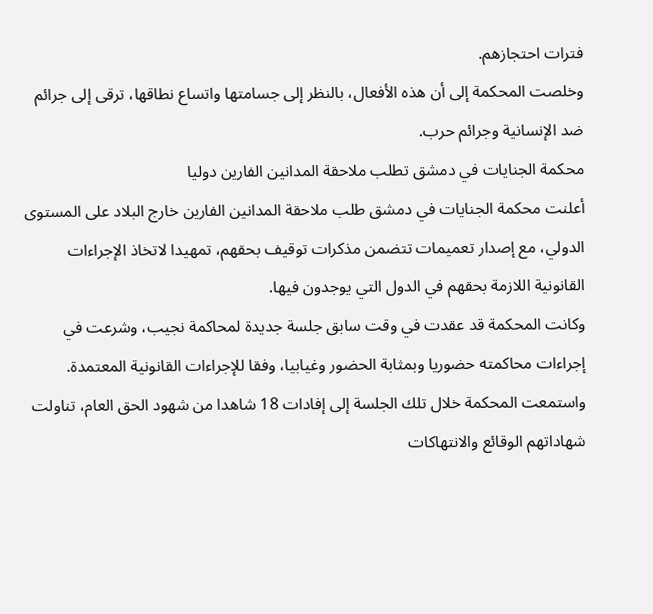فترات احتجازهم.
وخلصت المحكمة إلى أن هذه الأفعال، بالنظر إلى جسامتها واتساع نطاقها، ترقى إلى جرائم ضد الإنسانية وجرائم حرب.
محكمة الجنايات في دمشق تطلب ملاحقة المدانين الفارين دوليا
أعلنت محكمة الجنايات في دمشق طلب ملاحقة المدانين الفارين خارج البلاد على المستوى الدولي، مع إصدار تعميمات تتضمن مذكرات توقيف بحقهم، تمهيدا لاتخاذ الإجراءات القانونية اللازمة بحقهم في الدول التي يوجدون فيها.
وكانت المحكمة قد عقدت في وقت سابق جلسة جديدة لمحاكمة نجيب، وشرعت في إجراءات محاكمته حضوريا وبمثابة الحضور وغيابيا، وفقا للإجراءات القانونية المعتمدة.
واستمعت المحكمة خلال تلك الجلسة إلى إفادات 18 شاهدا من شهود الحق العام، تناولت شهاداتهم الوقائع والانتهاكات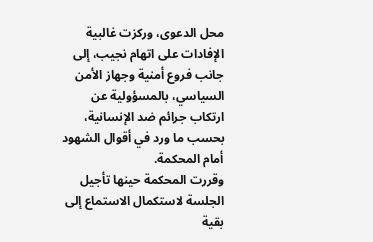محل الدعوى، وركزت غالبية الإفادات على اتهام نجيب، إلى جانب فروع أمنية وجهاز الأمن السياسي، بالمسؤولية عن ارتكاب جرائم ضد الإنسانية، بحسب ما ورد في أقوال الشهود أمام المحكمة.
وقررت المحكمة حينها تأجيل الجلسة لاستكمال الاستماع إلى بقية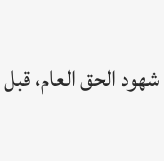شهود الحق العام، قبل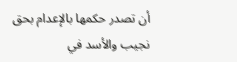أن تصدر حكمها بالإعدام بحق نجيب والأسد في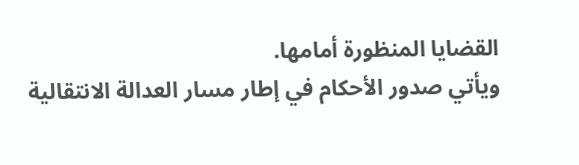القضايا المنظورة أمامها.
ويأتي صدور الأحكام في إطار مسار العدالة الانتقالية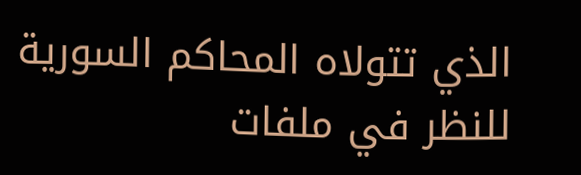الذي تتولاه المحاكم السورية للنظر في ملفات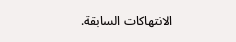الانتهاكات السابقة.